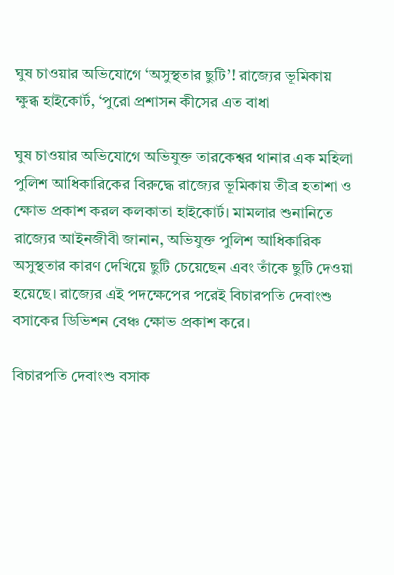ঘুষ চাওয়ার অভিযোগে ‘অসুস্থতার ছুটি’! রাজ্যের ভূমিকায় ক্ষুব্ধ হাইকোর্ট, ‘পুরো প্রশাসন কীসের এত বাধা

ঘুষ চাওয়ার অভিযোগে অভিযুক্ত তারকেশ্বর থানার এক মহিলা পুলিশ আধিকারিকের বিরুদ্ধে রাজ্যের ভূমিকায় তীব্র হতাশা ও ক্ষোভ প্রকাশ করল কলকাতা হাইকোর্ট। মামলার শুনানিতে রাজ্যের আইনজীবী জানান, অভিযুক্ত পুলিশ আধিকারিক অসুস্থতার কারণ দেখিয়ে ছুটি চেয়েছেন এবং তাঁকে ছুটি দেওয়া হয়েছে। রাজ্যের এই পদক্ষেপের পরেই বিচারপতি দেবাংশু বসাকের ডিভিশন বেঞ্চ ক্ষোভ প্রকাশ করে।

বিচারপতি দেবাংশু বসাক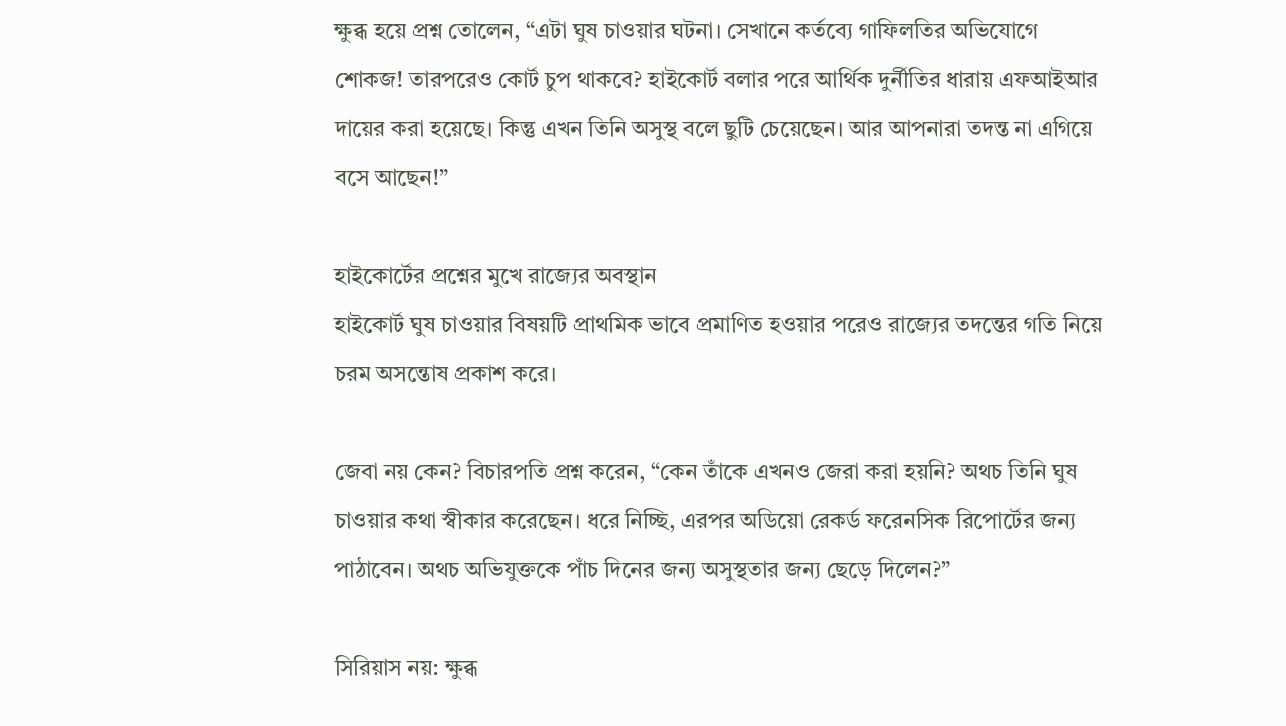ক্ষুব্ধ হয়ে প্রশ্ন তোলেন, “এটা ঘুষ চাওয়ার ঘটনা। সেখানে কর্তব্যে গাফিলতির অভিযোগে শোকজ! তারপরেও কোর্ট চুপ থাকবে? হাইকোর্ট বলার পরে আর্থিক দুর্নীতির ধারায় এফআইআর দায়ের করা হয়েছে। কিন্তু এখন তিনি অসুস্থ বলে ছুটি চেয়েছেন। আর আপনারা তদন্ত না এগিয়ে বসে আছেন!”

হাইকোর্টের প্রশ্নের মুখে রাজ্যের অবস্থান
হাইকোর্ট ঘুষ চাওয়ার বিষয়টি প্রাথমিক ভাবে প্রমাণিত হওয়ার পরেও রাজ্যের তদন্তের গতি নিয়ে চরম অসন্তোষ প্রকাশ করে।

জেবা নয় কেন? বিচারপতি প্রশ্ন করেন, “কেন তাঁকে এখনও জেরা করা হয়নি? অথচ তিনি ঘুষ চাওয়ার কথা স্বীকার করেছেন। ধরে নিচ্ছি, এরপর অডিয়ো রেকর্ড ফরেনসিক রিপোর্টের জন্য পাঠাবেন। অথচ অভিযুক্তকে পাঁচ দিনের জন্য অসুস্থতার জন্য ছেড়ে দিলেন?”

সিরিয়াস নয়: ক্ষুব্ধ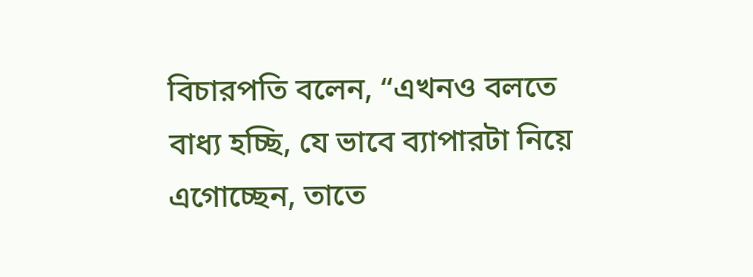বিচারপতি বলেন, “এখনও বলতে বাধ্য হচ্ছি, যে ভাবে ব্যাপারটা নিয়ে এগোচ্ছেন, তাতে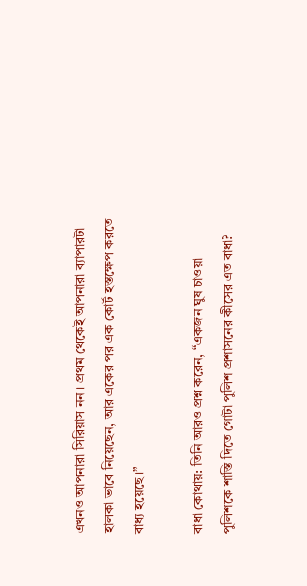এখনও আপনারা সিরিয়াস নন। প্রথম থেকেই আপনারা ব্যাপারটা হালকা ভাবে নিয়েছেন, আর একের পর এক কোর্ট হস্তক্ষেপ করতে বাধ্য হয়েছে।”

বাধা কোথায়: তিনি আরও প্রশ্ন করেন, “একজন ঘুষ চাওয়া পুলিশকে শাস্তি দিতে গোটা পুলিশ প্রশাসনের কীসের এত বাধা?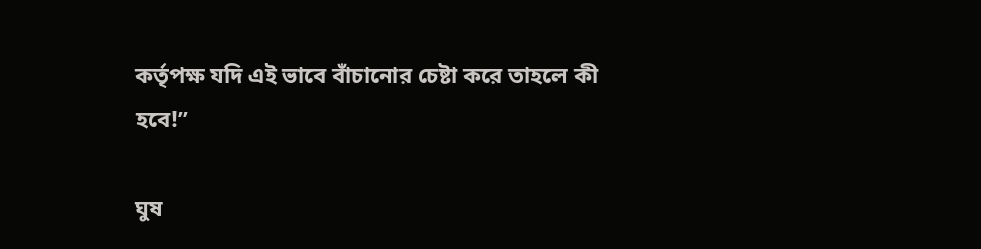কর্তৃপক্ষ যদি এই ভাবে বাঁচানোর চেষ্টা করে তাহলে কী হবে!”

ঘুষ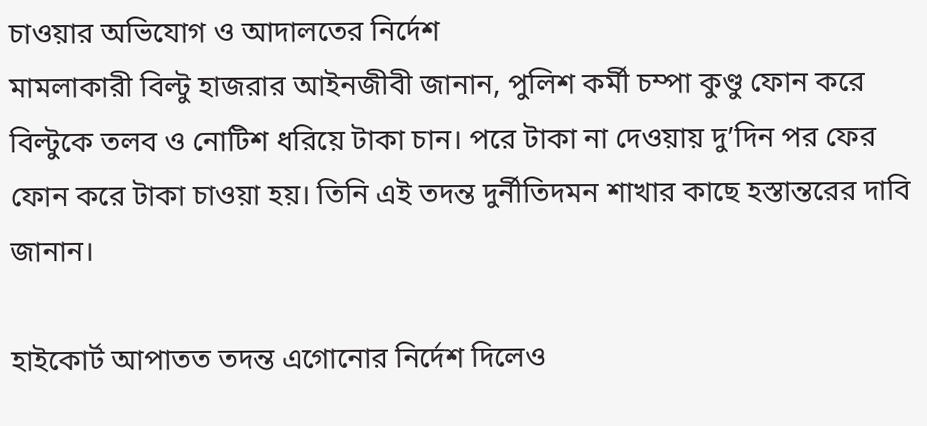চাওয়ার অভিযোগ ও আদালতের নির্দেশ
মামলাকারী বিল্টু হাজরার আইনজীবী জানান, পুলিশ কর্মী চম্পা কুণ্ডু ফোন করে বিল্টুকে তলব ও নোটিশ ধরিয়ে টাকা চান। পরে টাকা না দেওয়ায় দু’দিন পর ফের ফোন করে টাকা চাওয়া হয়। তিনি এই তদন্ত দুর্নীতিদমন শাখার কাছে হস্তান্তরের দাবি জানান।

হাইকোর্ট আপাতত তদন্ত এগোনোর নির্দেশ দিলেও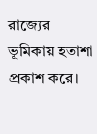রাজ্যের ভূমিকায় হতাশা প্রকাশ করে।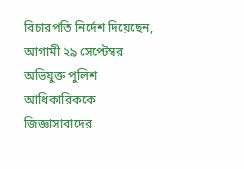বিচারপতি নির্দেশ দিয়েছেন, আগামী ২৯ সেপ্টেম্বর অভিযুক্ত পুলিশ আধিকারিককে জিজ্ঞাসাবাদের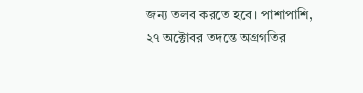জন্য তলব করতে হবে। পাশাপাশি, ২৭ অক্টোবর তদন্তে অগ্রগতির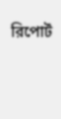রিপোর্ট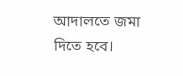আদালতে জমা দিতে হবে।